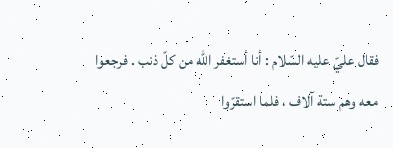فقال عليّ عليه السّلام : أنا أستغفر اللّه من كلّ ذنب . فرجعوا معه وهم ستة آلاف ، فلما استقرّوا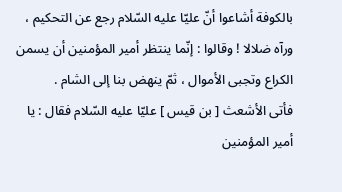بالكوفة أشاعوا أنّ عليّا عليه السّلام رجع عن التحكيم ، ورآه ضلالا ! وقالوا : إنّما ينتظر أمير المؤمنين أن يسمن الكراع وتجبى الأموال ، ثمّ ينهض بنا إلى الشام .
فأتى الأشعث [ بن قيس ] عليّا عليه السّلام فقال : يا أمير المؤمنين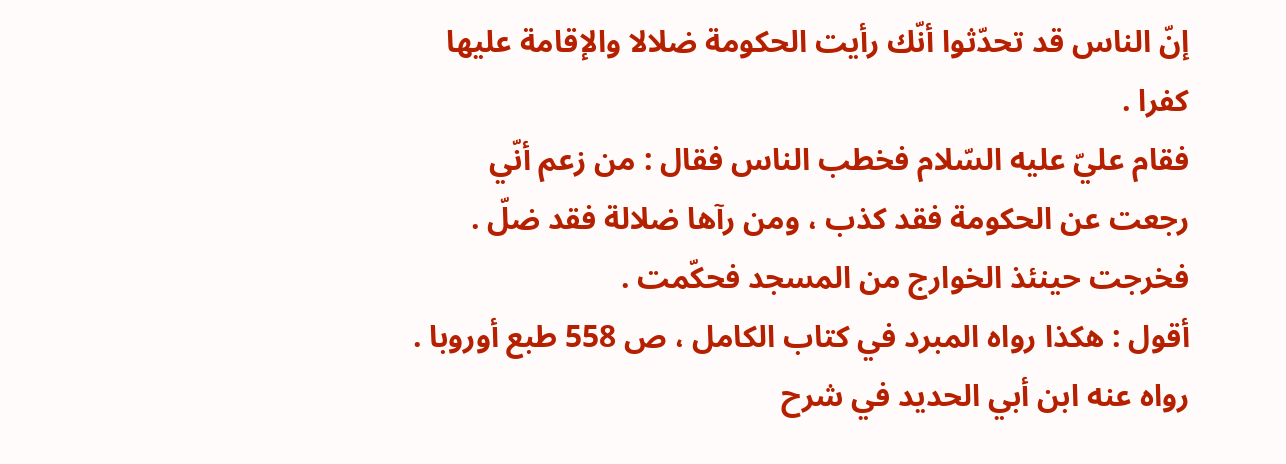إنّ الناس قد تحدّثوا أنّك رأيت الحكومة ضلالا والإقامة عليها كفرا .
فقام عليّ عليه السّلام فخطب الناس فقال : من زعم أنّي رجعت عن الحكومة فقد كذب ، ومن رآها ضلالة فقد ضلّ .
فخرجت حينئذ الخوارج من المسجد فحكّمت .
أقول : هكذا رواه المبرد في كتاب الكامل ، ص 558 طبع أوروبا .
رواه عنه ابن أبي الحديد في شرح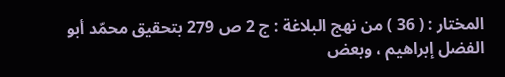المختار : ( 36 ) من نهج البلاغة : ج 2 ص 279 بتحقيق محمّد أبو الفضل إبراهيم ، وبعض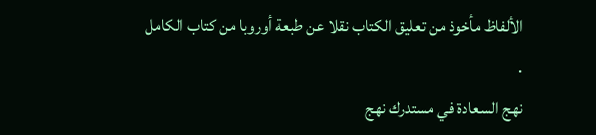الألفاظ مأخوذ من تعليق الكتاب نقلا عن طبعة أوروبا من كتاب الكامل
.
نهج السعادة في مستدرك نهج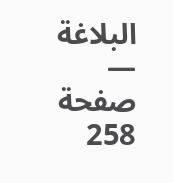البلاغة — صفحة 258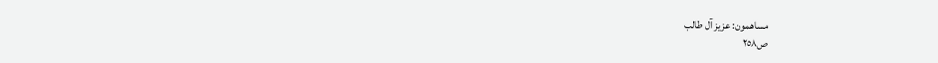مساهمون: عزيز آل طالب
ص٢٥٨